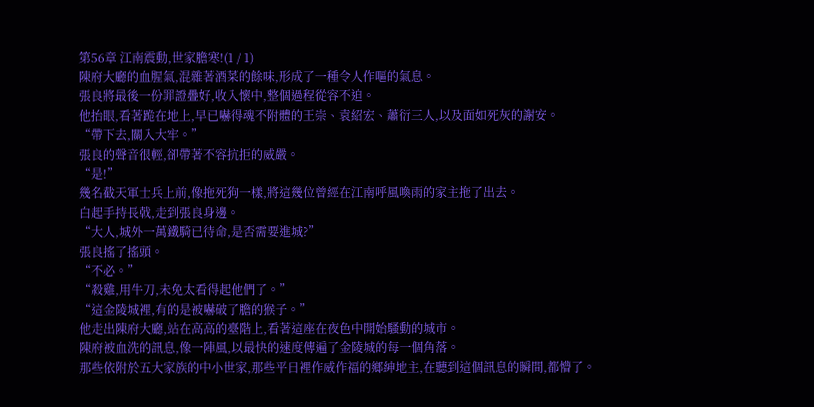第56章 江南震動,世家膽寒!(1 / 1)
陳府大廳的血腥氣,混雜著酒菜的餘味,形成了一種令人作嘔的氣息。
張良將最後一份罪證疊好,收入懷中,整個過程從容不迫。
他抬眼,看著跪在地上,早已嚇得魂不附體的王崇、袁紹宏、蕭衍三人,以及面如死灰的謝安。
“帶下去,關入大牢。”
張良的聲音很輕,卻帶著不容抗拒的威嚴。
“是!”
幾名截天軍士兵上前,像拖死狗一樣,將這幾位曾經在江南呼風喚雨的家主拖了出去。
白起手持長戟,走到張良身邊。
“大人,城外一萬鐵騎已待命,是否需要進城?”
張良搖了搖頭。
“不必。”
“殺雞,用牛刀,未免太看得起他們了。”
“這金陵城裡,有的是被嚇破了膽的猴子。”
他走出陳府大廳,站在高高的臺階上,看著這座在夜色中開始騷動的城市。
陳府被血洗的訊息,像一陣風,以最快的速度傳遍了金陵城的每一個角落。
那些依附於五大家族的中小世家,那些平日裡作威作福的鄉紳地主,在聽到這個訊息的瞬間,都懵了。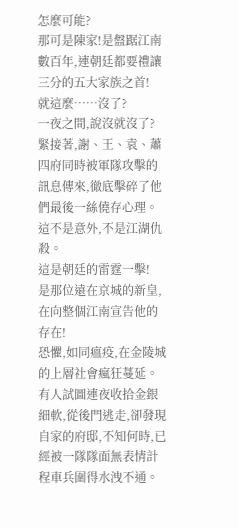怎麼可能?
那可是陳家!是盤踞江南數百年,連朝廷都要禮讓三分的五大家族之首!
就這麼……沒了?
一夜之間,說沒就沒了?
緊接著,謝、王、袁、蕭四府同時被軍隊攻擊的訊息傳來,徹底擊碎了他們最後一絲僥存心理。
這不是意外,不是江湖仇殺。
這是朝廷的雷霆一擊!
是那位遠在京城的新皇,在向整個江南宣告他的存在!
恐懼,如同瘟疫,在金陵城的上層社會瘋狂蔓延。
有人試圖連夜收拾金銀細軟,從後門逃走,卻發現自家的府邸,不知何時,已經被一隊隊面無表情計程車兵圍得水洩不通。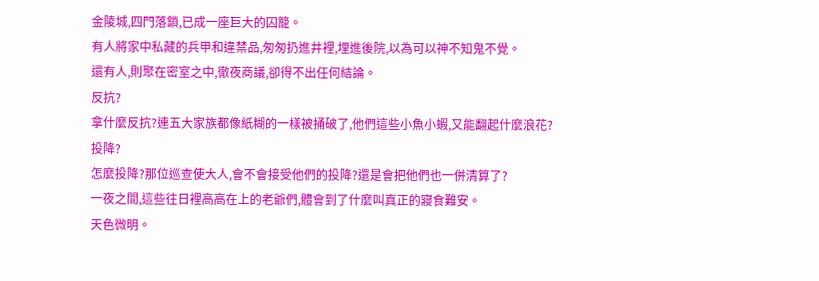金陵城,四門落鎖,已成一座巨大的囚籠。
有人將家中私藏的兵甲和違禁品,匆匆扔進井裡,埋進後院,以為可以神不知鬼不覺。
還有人,則聚在密室之中,徹夜商議,卻得不出任何結論。
反抗?
拿什麼反抗?連五大家族都像紙糊的一樣被捅破了,他們這些小魚小蝦,又能翻起什麼浪花?
投降?
怎麼投降?那位巡查使大人,會不會接受他們的投降?還是會把他們也一併清算了?
一夜之間,這些往日裡高高在上的老爺們,體會到了什麼叫真正的寢食難安。
天色微明。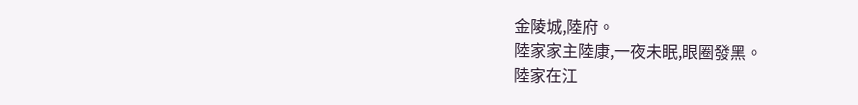金陵城,陸府。
陸家家主陸康,一夜未眠,眼圈發黑。
陸家在江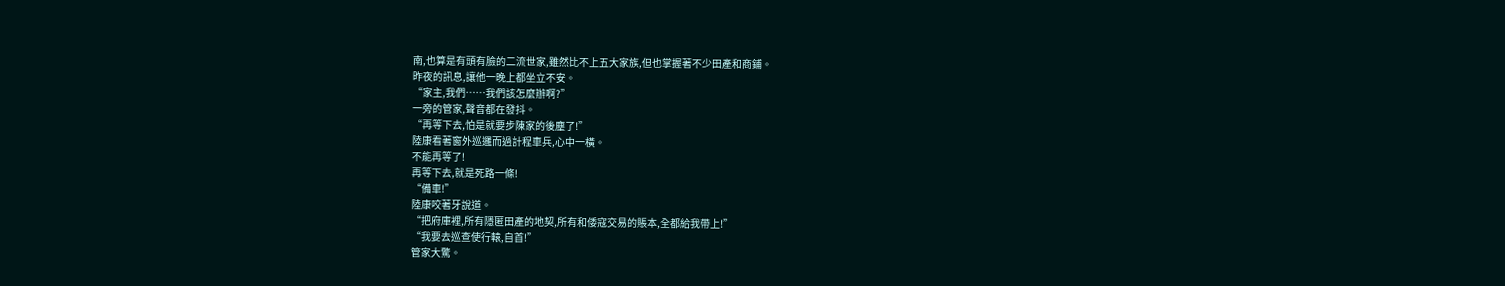南,也算是有頭有臉的二流世家,雖然比不上五大家族,但也掌握著不少田產和商鋪。
昨夜的訊息,讓他一晚上都坐立不安。
“家主,我們……我們該怎麼辦啊?”
一旁的管家,聲音都在發抖。
“再等下去,怕是就要步陳家的後塵了!”
陸康看著窗外巡邏而過計程車兵,心中一橫。
不能再等了!
再等下去,就是死路一條!
“備車!”
陸康咬著牙說道。
“把府庫裡,所有隱匿田產的地契,所有和倭寇交易的賬本,全都給我帶上!”
“我要去巡查使行轅,自首!”
管家大驚。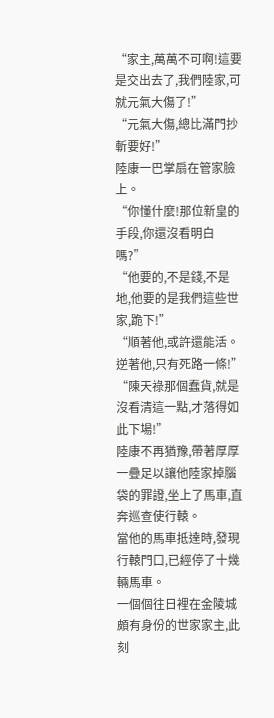“家主,萬萬不可啊!這要是交出去了,我們陸家,可就元氣大傷了!”
“元氣大傷,總比滿門抄斬要好!”
陸康一巴掌扇在管家臉上。
“你懂什麼!那位新皇的手段,你還沒看明白嗎?”
“他要的,不是錢,不是地,他要的是我們這些世家,跪下!”
“順著他,或許還能活。逆著他,只有死路一條!”
“陳天祿那個蠢貨,就是沒看清這一點,才落得如此下場!”
陸康不再猶豫,帶著厚厚一疊足以讓他陸家掉腦袋的罪證,坐上了馬車,直奔巡查使行轅。
當他的馬車抵達時,發現行轅門口,已經停了十幾輛馬車。
一個個往日裡在金陵城頗有身份的世家家主,此刻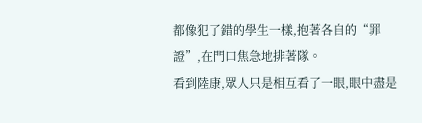都像犯了錯的學生一樣,抱著各自的“罪證”,在門口焦急地排著隊。
看到陸康,眾人只是相互看了一眼,眼中盡是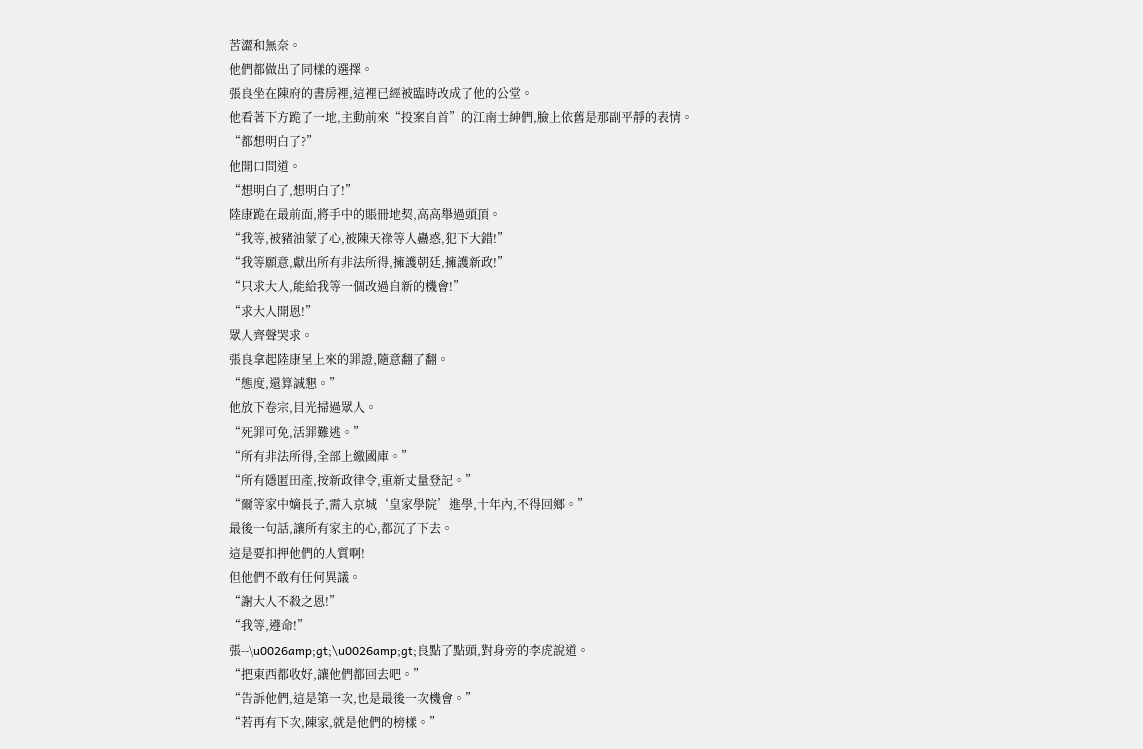苦澀和無奈。
他們都做出了同樣的選擇。
張良坐在陳府的書房裡,這裡已經被臨時改成了他的公堂。
他看著下方跪了一地,主動前來“投案自首”的江南士紳們,臉上依舊是那副平靜的表情。
“都想明白了?”
他開口問道。
“想明白了,想明白了!”
陸康跪在最前面,將手中的賬冊地契,高高舉過頭頂。
“我等,被豬油蒙了心,被陳天祿等人蠱惑,犯下大錯!”
“我等願意,獻出所有非法所得,擁護朝廷,擁護新政!”
“只求大人,能給我等一個改過自新的機會!”
“求大人開恩!”
眾人齊聲哭求。
張良拿起陸康呈上來的罪證,隨意翻了翻。
“態度,還算誠懇。”
他放下卷宗,目光掃過眾人。
“死罪可免,活罪難逃。”
“所有非法所得,全部上繳國庫。”
“所有隱匿田產,按新政律令,重新丈量登記。”
“爾等家中嫡長子,需入京城‘皇家學院’進學,十年內,不得回鄉。”
最後一句話,讓所有家主的心,都沉了下去。
這是要扣押他們的人質啊!
但他們不敢有任何異議。
“謝大人不殺之恩!”
“我等,遵命!”
張--\u0026amp;gt;\u0026amp;gt;良點了點頭,對身旁的李虎說道。
“把東西都收好,讓他們都回去吧。”
“告訴他們,這是第一次,也是最後一次機會。”
“若再有下次,陳家,就是他們的榜樣。”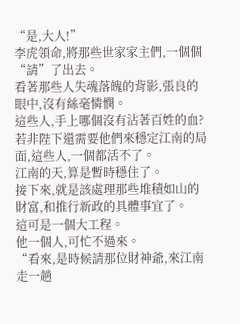“是,大人!”
李虎領命,將那些世家家主們,一個個“請”了出去。
看著那些人失魂落魄的背影,張良的眼中,沒有絲毫憐憫。
這些人,手上哪個沒有沾著百姓的血?
若非陛下還需要他們來穩定江南的局面,這些人,一個都活不了。
江南的天,算是暫時穩住了。
接下來,就是該處理那些堆積如山的財富,和推行新政的具體事宜了。
這可是一個大工程。
他一個人,可忙不過來。
“看來,是時候請那位財神爺,來江南走一趟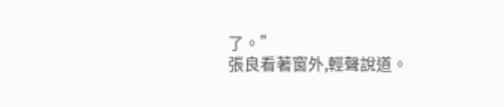了。”
張良看著窗外,輕聲說道。